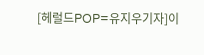[헤럴드POP=유지우기자]이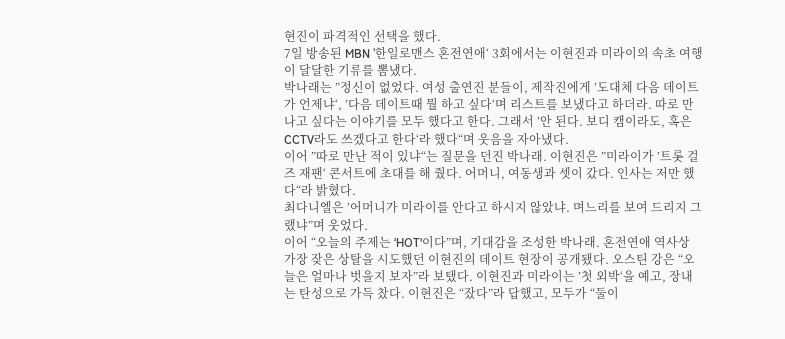현진이 파격적인 선택을 했다.
7일 방송된 MBN '한일로맨스 혼전연애‘ 3회에서는 이현진과 미라이의 속초 여행이 달달한 기류를 뽐냈다.
박나래는 ”정신이 없었다. 여성 출연진 분들이, 제작진에게 ’도대체 다음 데이트가 언제냐‘, ’다음 데이트때 뭘 하고 싶다‘며 리스트를 보냈다고 하더라. 따로 만나고 싶다는 이야기를 모두 했다고 한다. 그래서 ’안 된다. 보디 캠이라도, 혹은 CCTV라도 쓰겠다고 한다‘라 했다“며 웃음을 자아냈다.
이어 ”따로 만난 적이 있냐“는 질문을 던진 박나래. 이현진은 ”미라이가 ’트롯 걸즈 재팬‘ 콘서트에 초대를 해 줬다. 어머니, 여동생과 셋이 갔다. 인사는 저만 했다“라 밝혔다.
최다니엘은 ’어머니가 미라이를 안다고 하시지 않았냐. 며느리를 보여 드리지 그랬냐”며 웃었다.
이어 “오늘의 주제는 ‘HOT'이다”며, 기대감을 조성한 박나래. 혼전연애 역사상 가장 잦은 상탈을 시도했던 이현진의 데이트 현장이 공개됐다. 오스틴 강은 “오늘은 얼마나 벗을지 보자”라 보탰다. 이현진과 미라이는 ’첫 외박‘을 예고, 장내는 탄성으로 가득 찼다. 이현진은 “잤다”라 답했고, 모두가 “둘이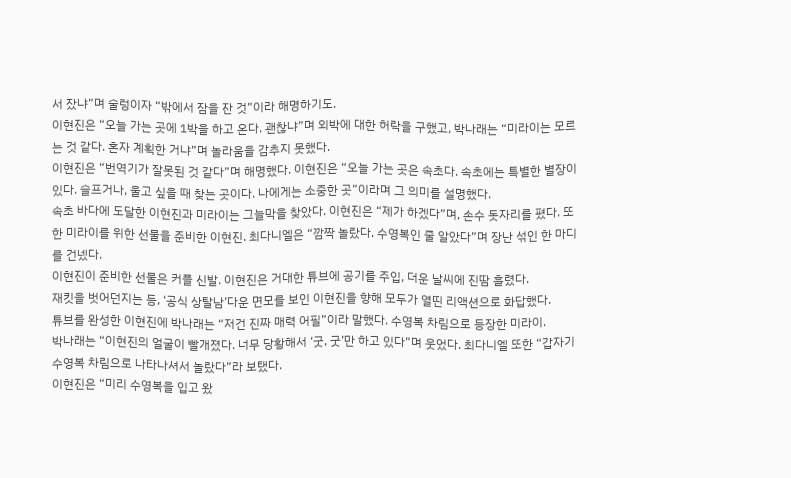서 잤냐”며 술렁이자 “밖에서 잠을 잔 것”이라 해명하기도.
이현진은 “오늘 가는 곳에 1박을 하고 온다. 괜찮냐”며 외박에 대한 허락을 구했고, 박나래는 “미라이는 모르는 것 같다. 혼자 계획한 거냐”며 놀라움을 감추지 못했다.
이현진은 “번역기가 잘못된 것 같다”며 해명했다. 이현진은 “오늘 가는 곳은 속초다. 속초에는 특별한 별장이 있다. 슬프거나, 울고 싶을 때 찾는 곳이다. 나에게는 소중한 곳”이라며 그 의미를 설명했다.
속초 바다에 도달한 이현진과 미라이는 그늘막을 찾았다. 이현진은 “제가 하겠다”며, 손수 돗자리를 폈다. 또한 미라이를 위한 선물을 준비한 이현진. 최다니엘은 “깜짝 놀랐다. 수영복인 줄 알았다”며 장난 섞인 한 마디를 건넸다.
이현진이 준비한 선물은 커플 신발. 이현진은 거대한 튜브에 공기를 주입, 더운 날씨에 진땀 흘렸다.
재킷을 벗어던지는 등, ‘공식 상탈남’다운 면모를 보인 이현진을 향해 모두가 열띤 리액션으로 화답했다.
튜브를 완성한 이현진에 박나래는 “저건 진짜 매력 어필”이라 말했다. 수영복 차림으로 등장한 미라이.
박나래는 “이현진의 얼굴이 빨개졌다. 너무 당황해서 ‘굿, 굿’만 하고 있다”며 웃었다. 최다니엘 또한 “갑자기 수영복 차림으로 나타나셔서 놀랐다”라 보탰다.
이현진은 “미리 수영복을 입고 왔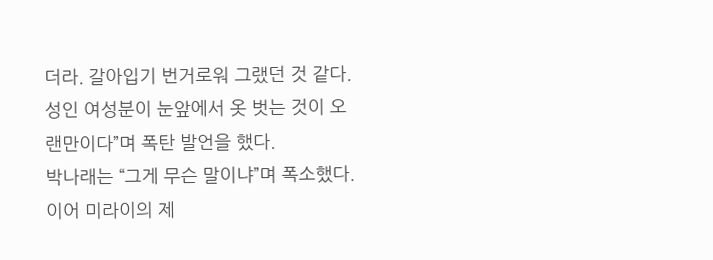더라. 갈아입기 번거로워 그랬던 것 같다. 성인 여성분이 눈앞에서 옷 벗는 것이 오랜만이다”며 폭탄 발언을 했다.
박나래는 “그게 무슨 말이냐”며 폭소했다. 이어 미라이의 제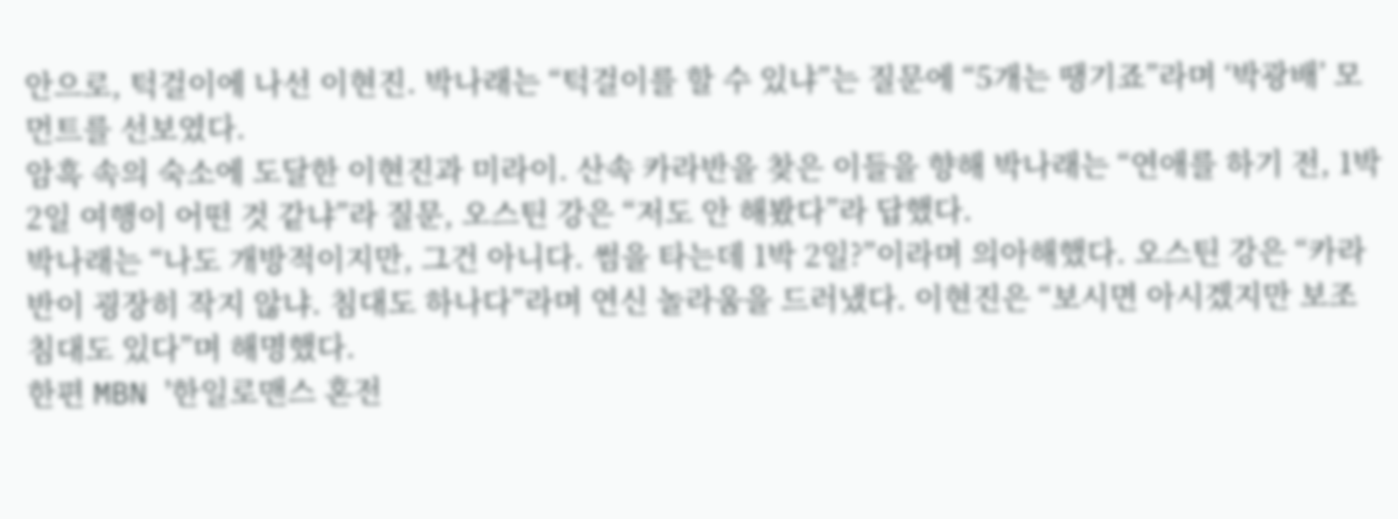안으로, 턱걸이에 나선 이현진. 박나래는 “턱걸이를 할 수 있냐”는 질문에 “5개는 땡기죠”라며 ‘박광배’ 모먼트를 선보였다.
암흑 속의 숙소에 도달한 이현진과 미라이. 산속 카라반을 찾은 이들을 향해 박나래는 “연애를 하기 전, 1박 2일 여행이 어떤 것 같냐”라 질문, 오스틴 강은 “저도 안 해봤다”라 답했다.
박나래는 “나도 개방적이지만, 그건 아니다. 썸을 타는데 1박 2일?”이라며 의아해했다. 오스틴 강은 “카라반이 굉장히 작지 않냐. 침대도 하나다”라며 연신 놀라움을 드러냈다. 이현진은 “보시면 아시겠지만 보조 침대도 있다”며 해명했다.
한편 MBN '한일로맨스 혼전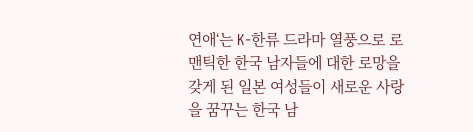연애‘는 K-한류 드라마 열풍으로 로맨틱한 한국 남자들에 대한 로망을 갖게 된 일본 여성들이 새로운 사랑을 꿈꾸는 한국 남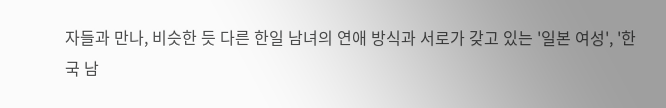자들과 만나, 비슷한 듯 다른 한일 남녀의 연애 방식과 서로가 갖고 있는 '일본 여성', '한국 남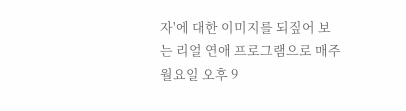자'에 대한 이미지를 되짚어 보는 리얼 연애 프로그램으로 매주 월요일 오후 9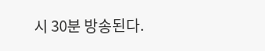시 30분 방송된다.